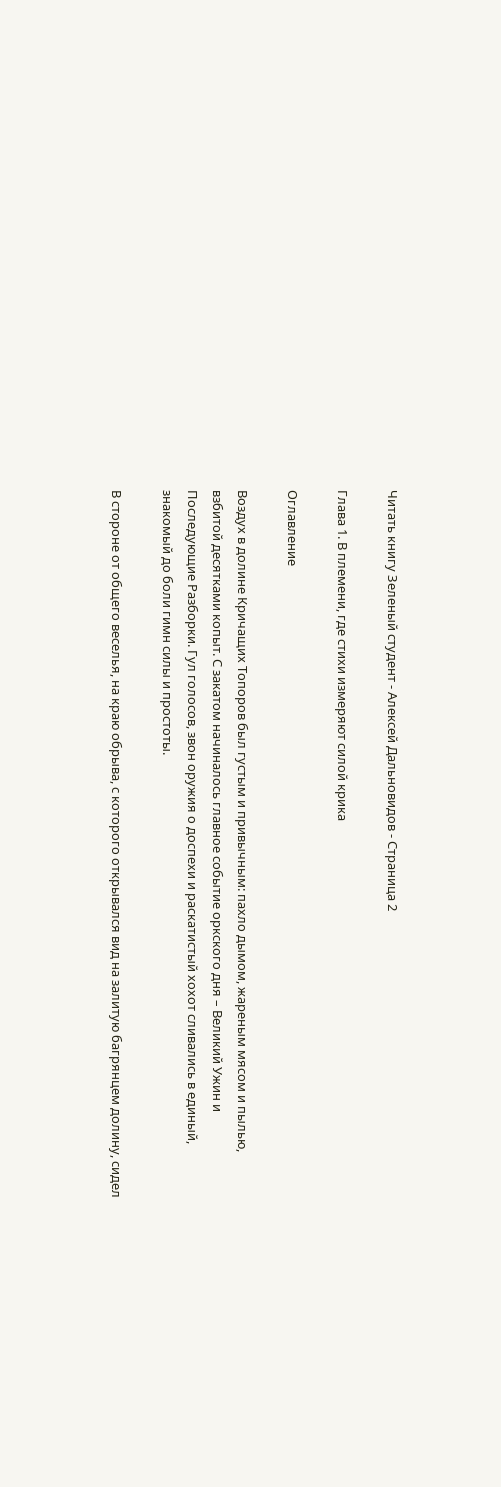Читать книгу Зеленый студент - Алексей Дальновидов - Страница 2

Глава 1. В племени, где стихи измеряют силой крика

Оглавление

Воздух в долине Кричащих Топоров был густым и привычным: пахло дымом, жареным мясом и пылью, взбитой десятками копыт. С закатом начиналось главное событие оркского дня – Великий Ужин и Последующие Разборки. Гул голосов, звон оружия о доспехи и раскатистый хохот сливались в единый, знакомый до боли гимн силы и простоты.

В стороне от общего веселья, на краю обрыва, с которого открывался вид на залитую багрянцем долину, сидел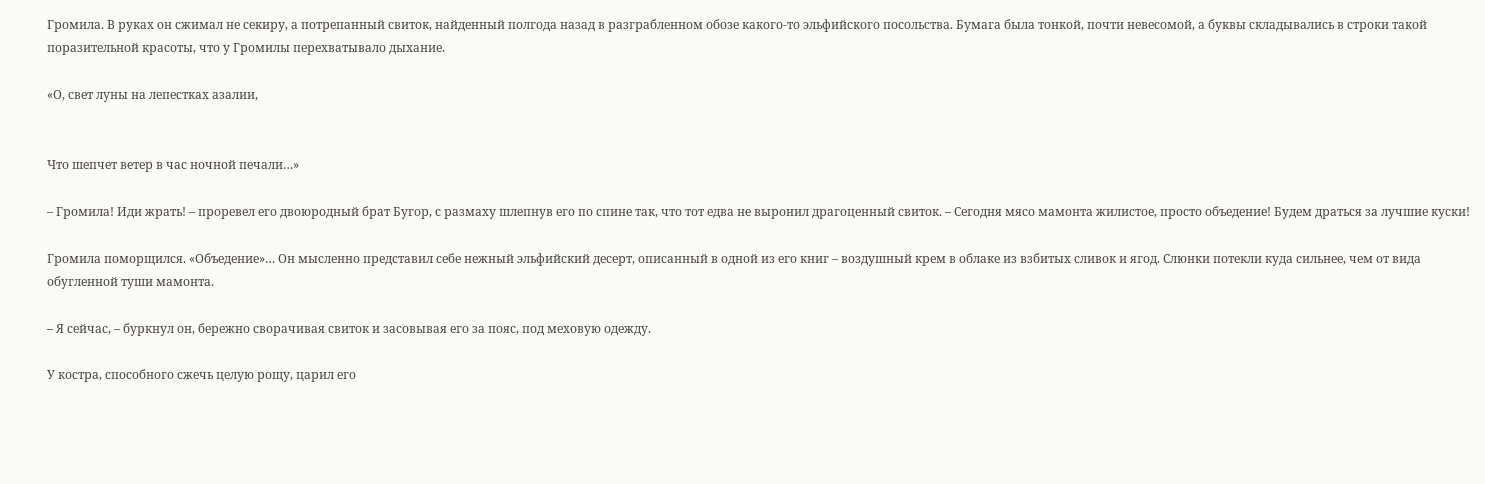Громила. В руках он сжимал не секиру, а потрепанный свиток, найденный полгода назад в разграбленном обозе какого-то эльфийского посольства. Бумага была тонкой, почти невесомой, а буквы складывались в строки такой поразительной красоты, что у Громилы перехватывало дыхание.

«О, свет луны на лепестках азалии,


Что шепчет ветер в час ночной печали…»

– Громила! Иди жрать! – проревел его двоюродный брат Бугор, с размаху шлепнув его по спине так, что тот едва не выронил драгоценный свиток. – Сегодня мясо мамонта жилистое, просто объедение! Будем драться за лучшие куски!

Громила поморщился. «Объедение»… Он мысленно представил себе нежный эльфийский десерт, описанный в одной из его книг – воздушный крем в облаке из взбитых сливок и ягод. Слюнки потекли куда сильнее, чем от вида обугленной туши мамонта.

– Я сейчас, – буркнул он, бережно сворачивая свиток и засовывая его за пояс, под меховую одежду.

У костра, способного сжечь целую рощу, царил его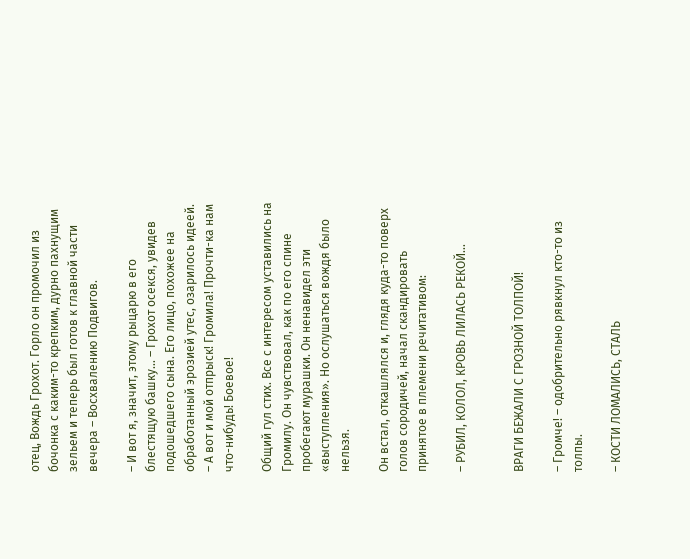отец, Вождь Грохот. Горло он промочил из бочонка с каким-то крепким, дурно пахнущим зельем и теперь был готов к главной части вечера – Восхвалению Подвигов.

– И вот я, значит, этому рыцарю в его блестящую башку… – Грохот осекся, увидев подошедшего сына. Его лицо, похожее на обработанный эрозией утес, озарилось идеей. – А вот и мой отпрыск! Громила! Прочти-ка нам что-нибудь! Боевое!

Общий гул стих. Все с интересом уставились на Громилу. Он чувствовал, как по его спине пробегают мурашки. Он ненавидел эти «выступления». Но ослушаться вождя было нельзя.

Он встал, откашлялся и, глядя куда-то поверх голов сородичей, начал скандировать принятое в племени речитативом:

– РУБИЛ, КОЛОЛ, КРОВЬ ЛИЛАСЬ РЕКОЙ…


ВРАГИ БЕЖАЛИ С ГРОЗНОЙ ТОЛПОЙ!

– Громче! – одобрительно рявкнул кто-то из толпы.

– КОСТИ ЛОМАЛИСЬ, СТАЛЬ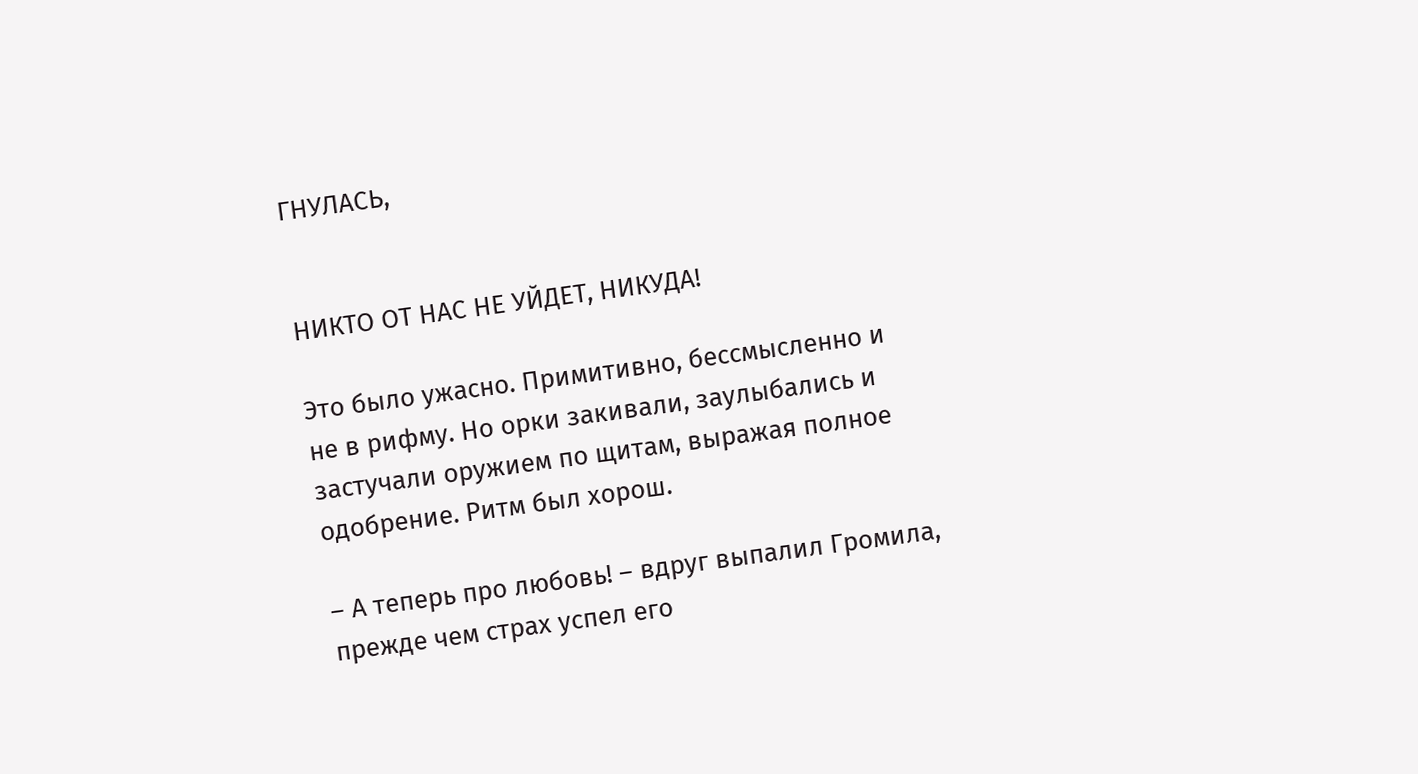ГНУЛАСЬ,


НИКТО ОТ НАС НЕ УЙДЕТ, НИКУДА!

Это было ужасно. Примитивно, бессмысленно и не в рифму. Но орки закивали, заулыбались и застучали оружием по щитам, выражая полное одобрение. Ритм был хорош.

– А теперь про любовь! – вдруг выпалил Громила, прежде чем страх успел его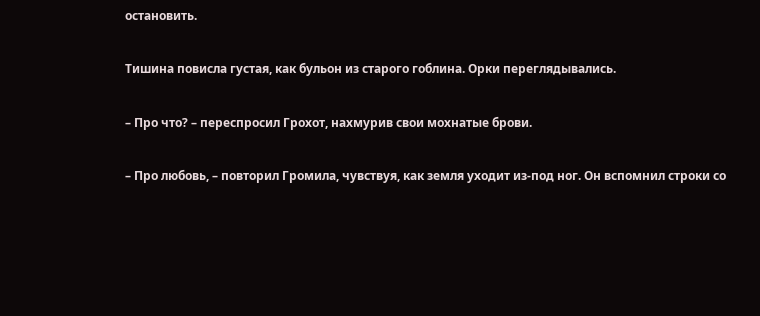остановить.

Тишина повисла густая, как бульон из старого гоблина. Орки переглядывались.

– Про что? – переспросил Грохот, нахмурив свои мохнатые брови.

– Про любовь, – повторил Громила, чувствуя, как земля уходит из-под ног. Он вспомнил строки со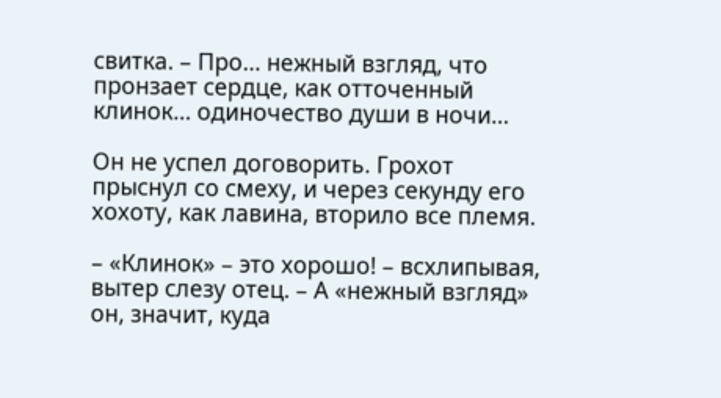свитка. – Про… нежный взгляд, что пронзает сердце, как отточенный клинок… одиночество души в ночи…

Он не успел договорить. Грохот прыснул со смеху, и через секунду его хохоту, как лавина, вторило все племя.

– «Клинок» – это хорошо! – всхлипывая, вытер слезу отец. – А «нежный взгляд» он, значит, куда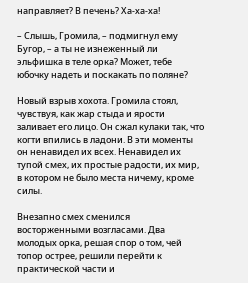направляет? В печень? Ха-ха-ха!

– Слышь, Громила, – подмигнул ему Бугор, – а ты не изнеженный ли эльфишка в теле орка? Может, тебе юбочку надеть и поскакать по поляне?

Новый взрыв хохота. Громила стоял, чувствуя, как жар стыда и ярости заливает его лицо. Он сжал кулаки так, что когти впились в ладони. В эти моменты он ненавидел их всех. Ненавидел их тупой смех, их простые радости, их мир, в котором не было места ничему, кроме силы.

Внезапно смех сменился восторженными возгласами. Два молодых орка, решая спор о том, чей топор острее, решили перейти к практической части и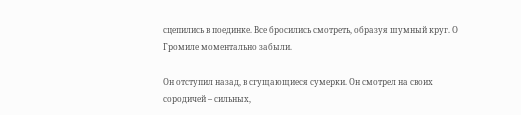сцепились в поединке. Все бросились смотреть, образуя шумный круг. О Громиле моментально забыли.

Он отступил назад, в сгущающиеся сумерки. Он смотрел на своих сородичей – сильных,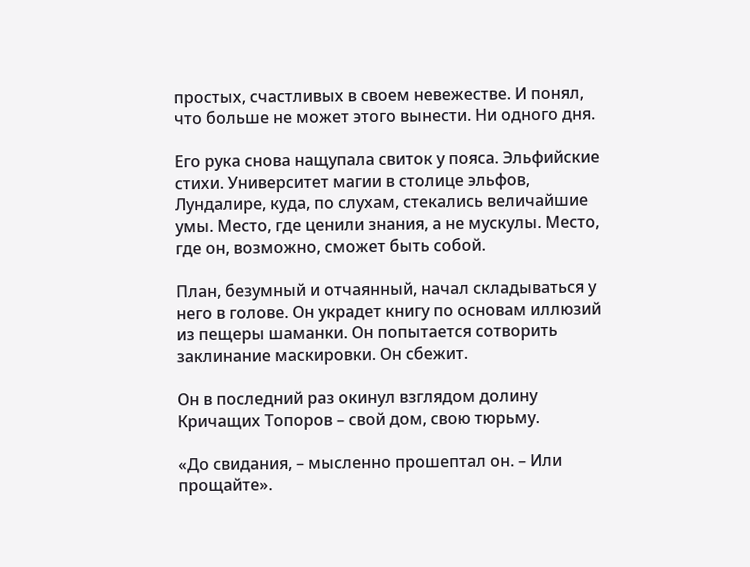простых, счастливых в своем невежестве. И понял, что больше не может этого вынести. Ни одного дня.

Его рука снова нащупала свиток у пояса. Эльфийские стихи. Университет магии в столице эльфов, Лундалире, куда, по слухам, стекались величайшие умы. Место, где ценили знания, а не мускулы. Место, где он, возможно, сможет быть собой.

План, безумный и отчаянный, начал складываться у него в голове. Он украдет книгу по основам иллюзий из пещеры шаманки. Он попытается сотворить заклинание маскировки. Он сбежит.

Он в последний раз окинул взглядом долину Кричащих Топоров – свой дом, свою тюрьму.

«До свидания, – мысленно прошептал он. – Или прощайте».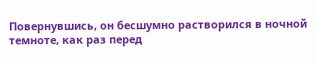Повернувшись, он бесшумно растворился в ночной темноте, как раз перед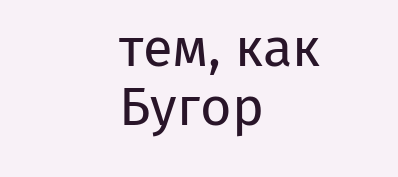тем, как Бугор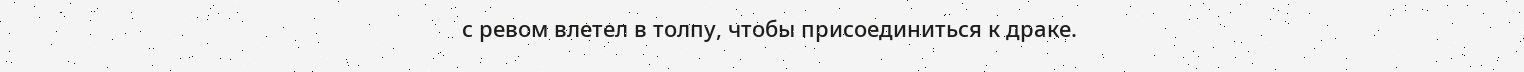с ревом влетел в толпу, чтобы присоединиться к драке.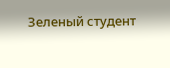Зеленый студент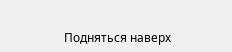Подняться наверх